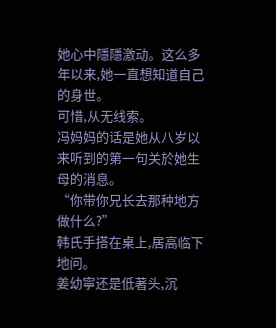她心中隱隱激动。这么多年以来,她一直想知道自己的身世。
可惜,从无线索。
冯妈妈的话是她从八岁以来听到的第一句关於她生母的消息。
“你带你兄长去那种地方做什么?”
韩氏手搭在桌上,居高临下地问。
姜幼寧还是低著头,沉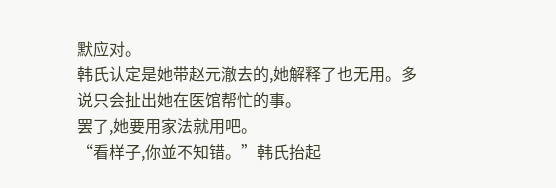默应对。
韩氏认定是她带赵元澈去的,她解释了也无用。多说只会扯出她在医馆帮忙的事。
罢了,她要用家法就用吧。
“看样子,你並不知错。”韩氏抬起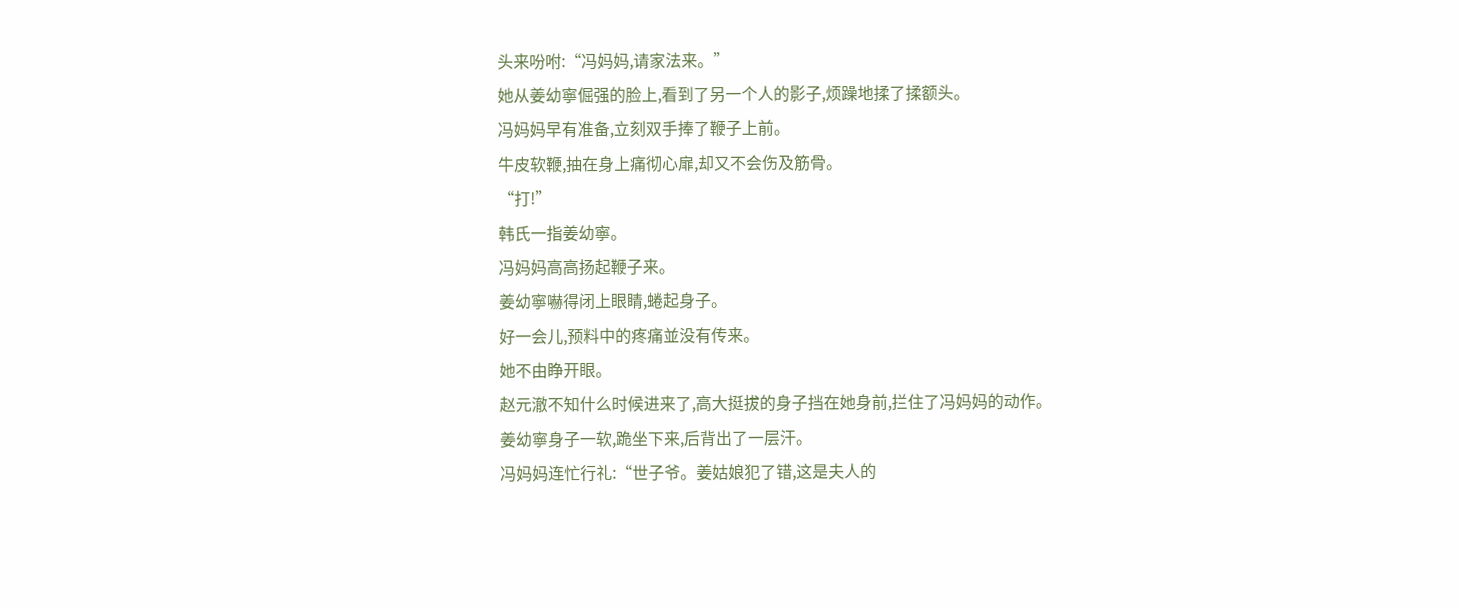头来吩咐:“冯妈妈,请家法来。”
她从姜幼寧倔强的脸上,看到了另一个人的影子,烦躁地揉了揉额头。
冯妈妈早有准备,立刻双手捧了鞭子上前。
牛皮软鞭,抽在身上痛彻心扉,却又不会伤及筋骨。
“打!”
韩氏一指姜幼寧。
冯妈妈高高扬起鞭子来。
姜幼寧嚇得闭上眼睛,蜷起身子。
好一会儿,预料中的疼痛並没有传来。
她不由睁开眼。
赵元澈不知什么时候进来了,高大挺拔的身子挡在她身前,拦住了冯妈妈的动作。
姜幼寧身子一软,跪坐下来,后背出了一层汗。
冯妈妈连忙行礼:“世子爷。姜姑娘犯了错,这是夫人的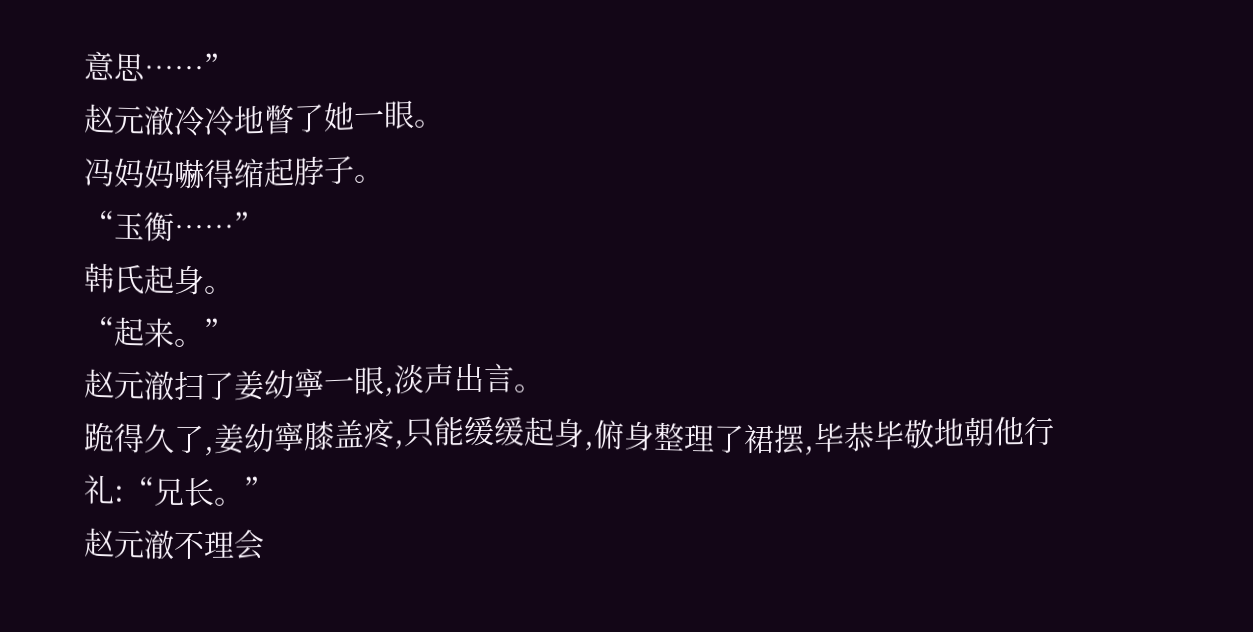意思……”
赵元澈冷冷地瞥了她一眼。
冯妈妈嚇得缩起脖子。
“玉衡……”
韩氏起身。
“起来。”
赵元澈扫了姜幼寧一眼,淡声出言。
跪得久了,姜幼寧膝盖疼,只能缓缓起身,俯身整理了裙摆,毕恭毕敬地朝他行礼:“兄长。”
赵元澈不理会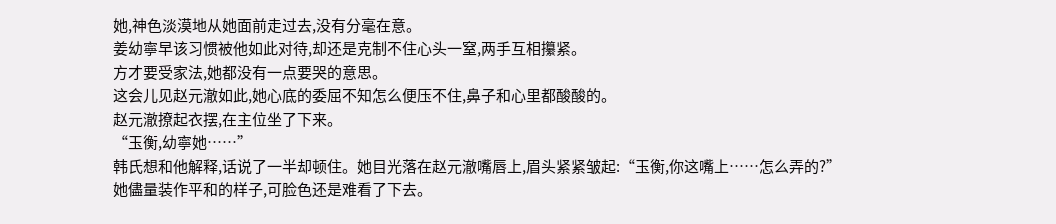她,神色淡漠地从她面前走过去,没有分毫在意。
姜幼寧早该习惯被他如此对待,却还是克制不住心头一窒,两手互相攥紧。
方才要受家法,她都没有一点要哭的意思。
这会儿见赵元澈如此,她心底的委屈不知怎么便压不住,鼻子和心里都酸酸的。
赵元澈撩起衣摆,在主位坐了下来。
“玉衡,幼寧她……”
韩氏想和他解释,话说了一半却顿住。她目光落在赵元澈嘴唇上,眉头紧紧皱起:“玉衡,你这嘴上……怎么弄的?”
她儘量装作平和的样子,可脸色还是难看了下去。